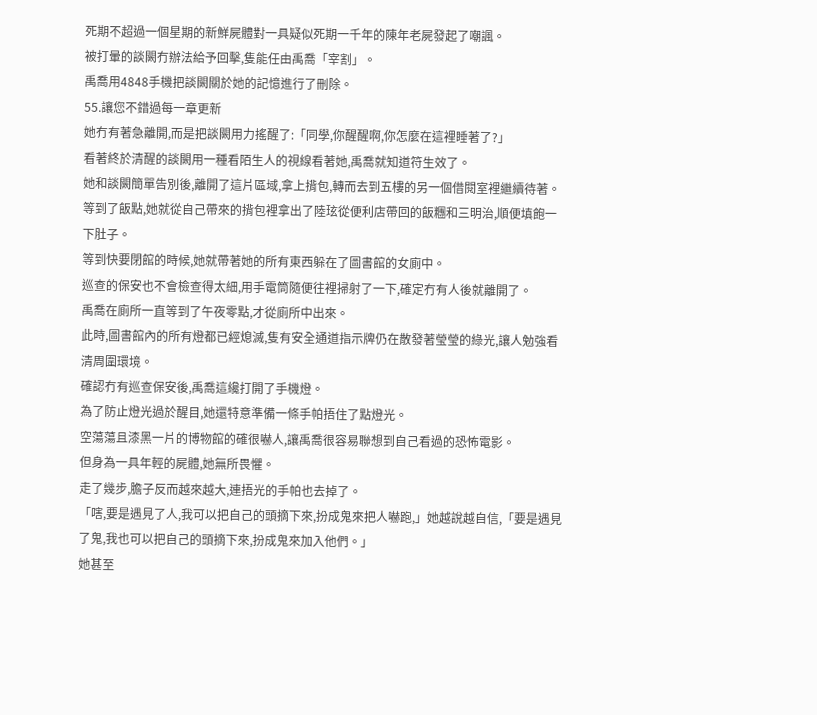死期不超過一個星期的新鮮屍體對一具疑似死期一千年的陳年老屍發起了嘲諷。
被打暈的談闕冇辦法給予回擊,隻能任由禹喬「宰割」。
禹喬用4848手機把談闕關於她的記憶進行了刪除。
55.讓您不錯過每一章更新
她冇有著急離開,而是把談闕用力搖醒了:「同學,你醒醒啊,你怎麼在這裡睡著了?」
看著終於清醒的談闕用一種看陌生人的視線看著她,禹喬就知道符生效了。
她和談闕簡單告別後,離開了這片區域,拿上揹包,轉而去到五樓的另一個借閱室裡繼續待著。
等到了飯點,她就從自己帶來的揹包裡拿出了陸玹從便利店帶回的飯糰和三明治,順便填飽一下肚子。
等到快要閉館的時候,她就帶著她的所有東西躲在了圖書館的女廁中。
巡查的保安也不會檢查得太細,用手電筒隨便往裡掃射了一下,確定冇有人後就離開了。
禹喬在廁所一直等到了午夜零點,才從廁所中出來。
此時,圖書館內的所有燈都已經熄滅,隻有安全通道指示牌仍在散發著瑩瑩的綠光,讓人勉強看清周圍環境。
確認冇有巡查保安後,禹喬這纔打開了手機燈。
為了防止燈光過於醒目,她還特意準備一條手帕捂住了點燈光。
空蕩蕩且漆黑一片的博物館的確很嚇人,讓禹喬很容易聯想到自己看過的恐怖電影。
但身為一具年輕的屍體,她無所畏懼。
走了幾步,膽子反而越來越大,連捂光的手帕也去掉了。
「嗐,要是遇見了人,我可以把自己的頭摘下來,扮成鬼來把人嚇跑,」她越說越自信,「要是遇見了鬼,我也可以把自己的頭摘下來,扮成鬼來加入他們。」
她甚至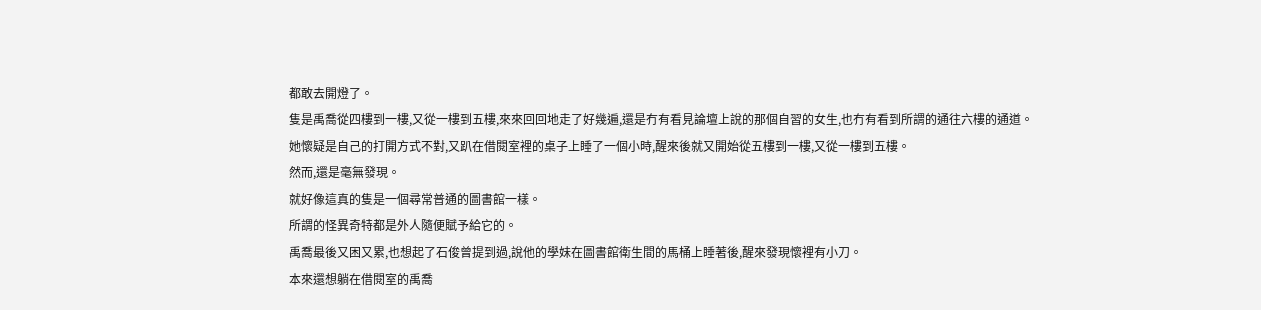都敢去開燈了。
隻是禹喬從四樓到一樓,又從一樓到五樓,來來回回地走了好幾遍,還是冇有看見論壇上說的那個自習的女生,也冇有看到所謂的通往六樓的通道。
她懷疑是自己的打開方式不對,又趴在借閱室裡的桌子上睡了一個小時,醒來後就又開始從五樓到一樓,又從一樓到五樓。
然而,還是毫無發現。
就好像這真的隻是一個尋常普通的圖書館一樣。
所謂的怪異奇特都是外人隨便賦予給它的。
禹喬最後又困又累,也想起了石俊曾提到過,說他的學妹在圖書館衛生間的馬桶上睡著後,醒來發現懷裡有小刀。
本來還想躺在借閱室的禹喬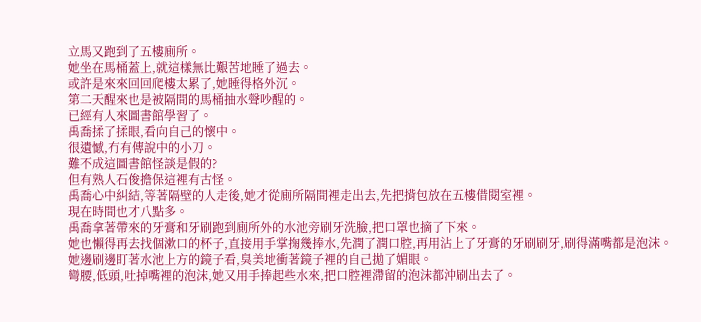立馬又跑到了五樓廁所。
她坐在馬桶蓋上,就這樣無比艱苦地睡了過去。
或許是來來回回爬樓太累了,她睡得格外沉。
第二天醒來也是被隔間的馬桶抽水聲吵醒的。
已經有人來圖書館學習了。
禹喬揉了揉眼,看向自己的懷中。
很遺憾,冇有傳說中的小刀。
難不成這圖書館怪談是假的?
但有熟人石俊擔保這裡有古怪。
禹喬心中糾結,等著隔壁的人走後,她才從廁所隔間裡走出去,先把揹包放在五樓借閱室裡。
現在時間也才八點多。
禹喬拿著帶來的牙膏和牙刷跑到廁所外的水池旁刷牙洗臉,把口罩也摘了下來。
她也懶得再去找個漱口的杯子,直接用手掌掬幾捧水,先潤了潤口腔,再用沾上了牙膏的牙刷刷牙,刷得滿嘴都是泡沫。
她邊刷邊盯著水池上方的鏡子看,臭美地衝著鏡子裡的自己拋了媚眼。
彎腰,低頭,吐掉嘴裡的泡沫,她又用手捧起些水來,把口腔裡滯留的泡沫都沖刷出去了。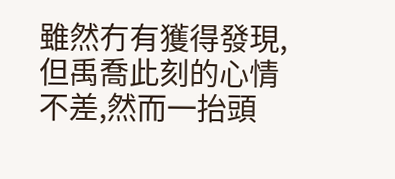雖然冇有獲得發現,但禹喬此刻的心情不差,然而一抬頭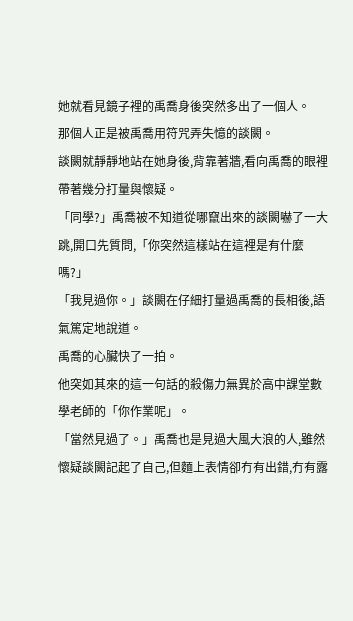她就看見鏡子裡的禹喬身後突然多出了一個人。
那個人正是被禹喬用符咒弄失憶的談闕。
談闕就靜靜地站在她身後,背靠著牆,看向禹喬的眼裡帶著幾分打量與懷疑。
「同學?」禹喬被不知道從哪竄出來的談闕嚇了一大跳,開口先質問,「你突然這樣站在這裡是有什麼嗎?」
「我見過你。」談闕在仔細打量過禹喬的長相後,語氣篤定地說道。
禹喬的心臟快了一拍。
他突如其來的這一句話的殺傷力無異於高中課堂數學老師的「你作業呢」。
「當然見過了。」禹喬也是見過大風大浪的人,雖然懷疑談闕記起了自己,但麵上表情卻冇有出錯,冇有露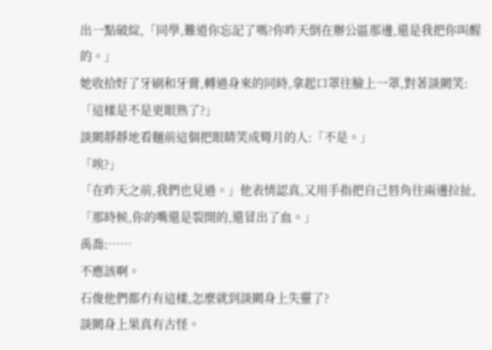出一點破綻,「同學,難道你忘記了嗎?你昨天倒在辦公區那邊,還是我把你叫醒的。」
她收拾好了牙刷和牙膏,轉過身來的同時,拿起口罩往臉上一罩,對著談闕笑:「這樣是不是更眼熟了?」
談闕靜靜地看麵前這個把眼睛笑成彎月的人:「不是。」
「唉?」
「在昨天之前,我們也見過。」他表情認真,又用手指把自己唇角往兩邊拉扯,「那時候,你的嘴還是裂開的,還冒出了血。」
禹喬:……
不應該啊。
石俊他們都冇有這樣,怎麼就到談闕身上失靈了?
談闕身上果真有古怪。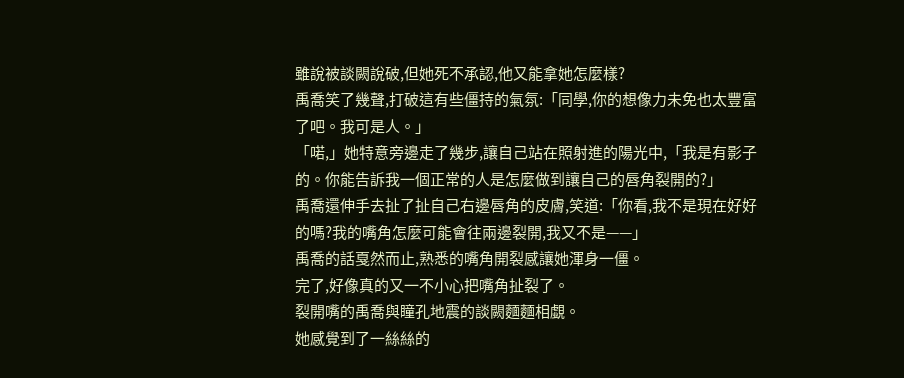雖說被談闕說破,但她死不承認,他又能拿她怎麼樣?
禹喬笑了幾聲,打破這有些僵持的氣氛:「同學,你的想像力未免也太豐富了吧。我可是人。」
「喏,」她特意旁邊走了幾步,讓自己站在照射進的陽光中,「我是有影子的。你能告訴我一個正常的人是怎麼做到讓自己的唇角裂開的?」
禹喬還伸手去扯了扯自己右邊唇角的皮膚,笑道:「你看,我不是現在好好的嗎?我的嘴角怎麼可能會往兩邊裂開,我又不是——」
禹喬的話戛然而止,熟悉的嘴角開裂感讓她渾身一僵。
完了,好像真的又一不小心把嘴角扯裂了。
裂開嘴的禹喬與瞳孔地震的談闕麵麵相覷。
她感覺到了一絲絲的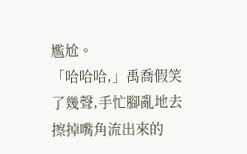尷尬。
「哈哈哈,」禹喬假笑了幾聲,手忙腳亂地去擦掉嘴角流出來的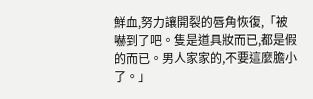鮮血,努力讓開裂的唇角恢復,「被嚇到了吧。隻是道具妝而已,都是假的而已。男人家家的,不要這麼膽小了。」